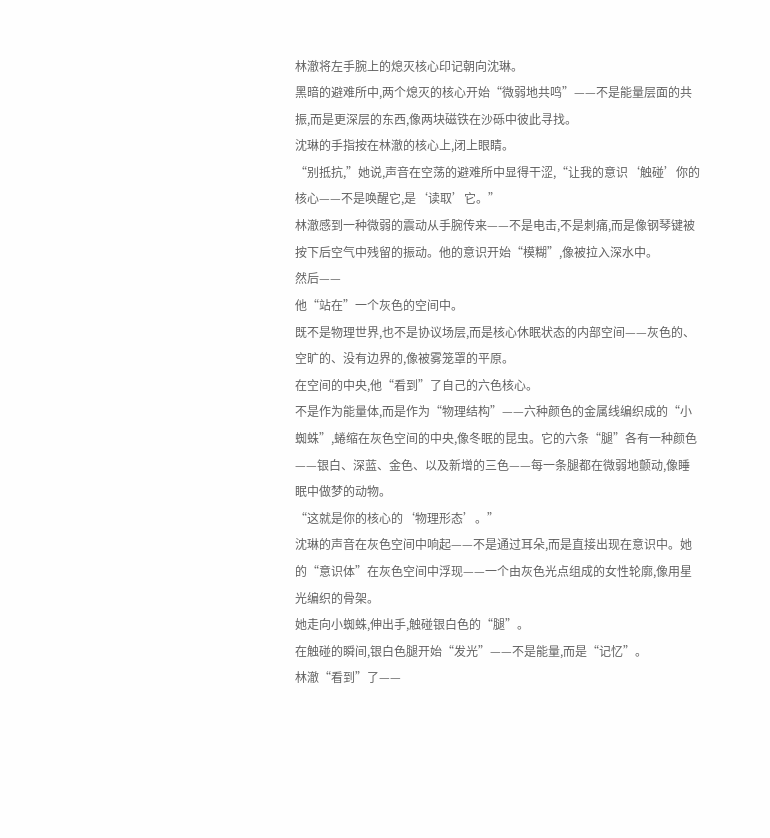林澈将左手腕上的熄灭核心印记朝向沈琳。
黑暗的避难所中,两个熄灭的核心开始“微弱地共鸣”——不是能量层面的共振,而是更深层的东西,像两块磁铁在沙砾中彼此寻找。
沈琳的手指按在林澈的核心上,闭上眼睛。
“别抵抗,”她说,声音在空荡的避难所中显得干涩,“让我的意识‘触碰’你的核心——不是唤醒它,是‘读取’它。”
林澈感到一种微弱的震动从手腕传来——不是电击,不是刺痛,而是像钢琴键被按下后空气中残留的振动。他的意识开始“模糊”,像被拉入深水中。
然后——
他“站在”一个灰色的空间中。
既不是物理世界,也不是协议场层,而是核心休眠状态的内部空间——灰色的、空旷的、没有边界的,像被雾笼罩的平原。
在空间的中央,他“看到”了自己的六色核心。
不是作为能量体,而是作为“物理结构”——六种颜色的金属线编织成的“小蜘蛛”,蜷缩在灰色空间的中央,像冬眠的昆虫。它的六条“腿”各有一种颜色——银白、深蓝、金色、以及新增的三色——每一条腿都在微弱地颤动,像睡眠中做梦的动物。
“这就是你的核心的‘物理形态’。”
沈琳的声音在灰色空间中响起——不是通过耳朵,而是直接出现在意识中。她的“意识体”在灰色空间中浮现——一个由灰色光点组成的女性轮廓,像用星光编织的骨架。
她走向小蜘蛛,伸出手,触碰银白色的“腿”。
在触碰的瞬间,银白色腿开始“发光”——不是能量,而是“记忆”。
林澈“看到”了——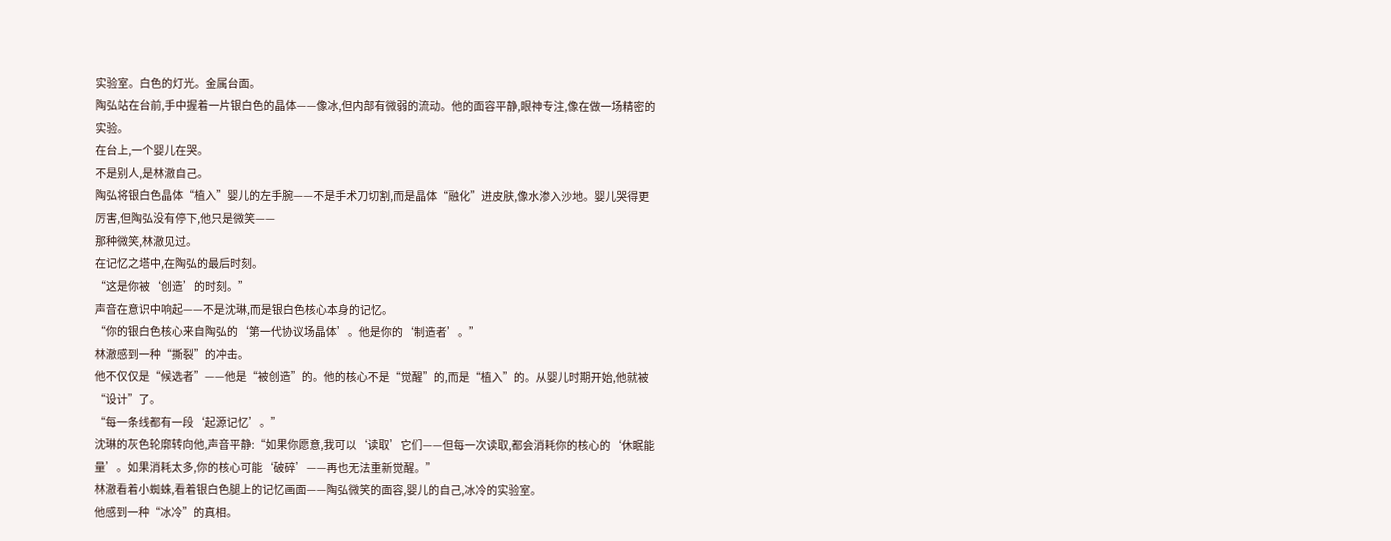实验室。白色的灯光。金属台面。
陶弘站在台前,手中握着一片银白色的晶体——像冰,但内部有微弱的流动。他的面容平静,眼神专注,像在做一场精密的实验。
在台上,一个婴儿在哭。
不是别人,是林澈自己。
陶弘将银白色晶体“植入”婴儿的左手腕——不是手术刀切割,而是晶体“融化”进皮肤,像水渗入沙地。婴儿哭得更厉害,但陶弘没有停下,他只是微笑——
那种微笑,林澈见过。
在记忆之塔中,在陶弘的最后时刻。
“这是你被‘创造’的时刻。”
声音在意识中响起——不是沈琳,而是银白色核心本身的记忆。
“你的银白色核心来自陶弘的‘第一代协议场晶体’。他是你的‘制造者’。”
林澈感到一种“撕裂”的冲击。
他不仅仅是“候选者”——他是“被创造”的。他的核心不是“觉醒”的,而是“植入”的。从婴儿时期开始,他就被“设计”了。
“每一条线都有一段‘起源记忆’。”
沈琳的灰色轮廓转向他,声音平静:“如果你愿意,我可以‘读取’它们——但每一次读取,都会消耗你的核心的‘休眠能量’。如果消耗太多,你的核心可能‘破碎’——再也无法重新觉醒。”
林澈看着小蜘蛛,看着银白色腿上的记忆画面——陶弘微笑的面容,婴儿的自己,冰冷的实验室。
他感到一种“冰冷”的真相。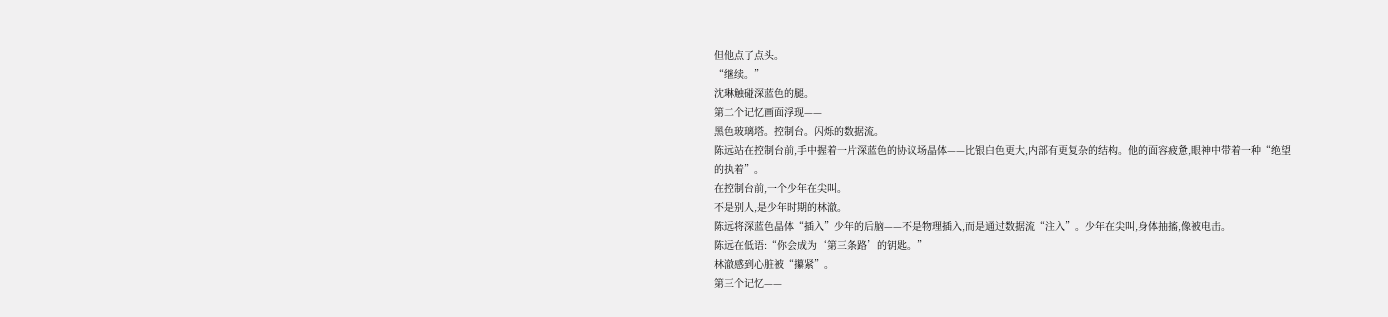但他点了点头。
“继续。”
沈琳触碰深蓝色的腿。
第二个记忆画面浮现——
黑色玻璃塔。控制台。闪烁的数据流。
陈远站在控制台前,手中握着一片深蓝色的协议场晶体——比银白色更大,内部有更复杂的结构。他的面容疲惫,眼神中带着一种“绝望的执着”。
在控制台前,一个少年在尖叫。
不是别人,是少年时期的林澈。
陈远将深蓝色晶体“插入”少年的后脑——不是物理插入,而是通过数据流“注入”。少年在尖叫,身体抽搐,像被电击。
陈远在低语:“你会成为‘第三条路’的钥匙。”
林澈感到心脏被“攥紧”。
第三个记忆——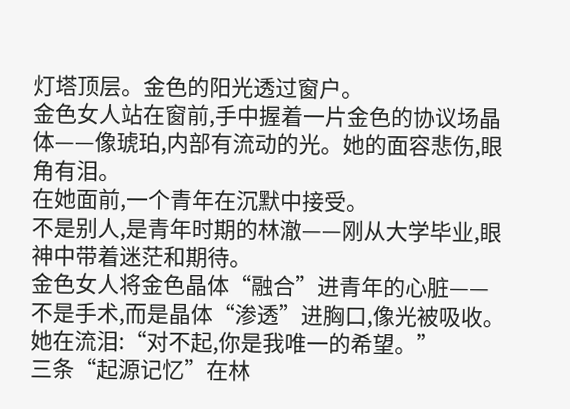灯塔顶层。金色的阳光透过窗户。
金色女人站在窗前,手中握着一片金色的协议场晶体——像琥珀,内部有流动的光。她的面容悲伤,眼角有泪。
在她面前,一个青年在沉默中接受。
不是别人,是青年时期的林澈——刚从大学毕业,眼神中带着迷茫和期待。
金色女人将金色晶体“融合”进青年的心脏——不是手术,而是晶体“渗透”进胸口,像光被吸收。
她在流泪:“对不起,你是我唯一的希望。”
三条“起源记忆”在林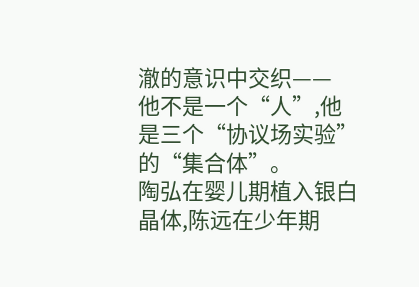澈的意识中交织——
他不是一个“人”,他是三个“协议场实验”的“集合体”。
陶弘在婴儿期植入银白晶体,陈远在少年期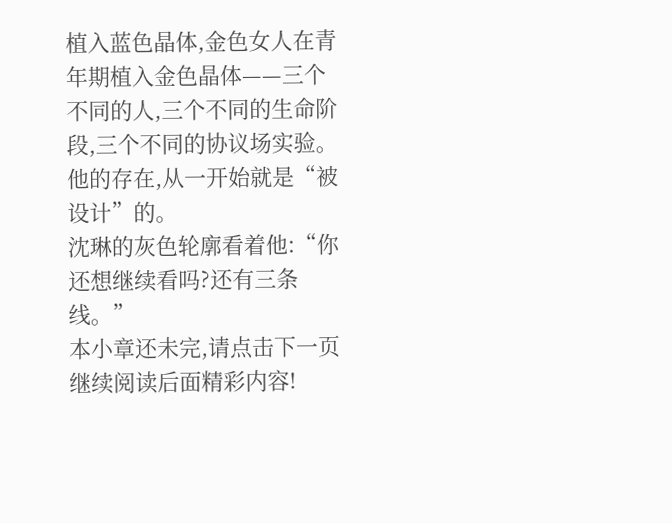植入蓝色晶体,金色女人在青年期植入金色晶体——三个不同的人,三个不同的生命阶段,三个不同的协议场实验。
他的存在,从一开始就是“被设计”的。
沈琳的灰色轮廓看着他:“你还想继续看吗?还有三条线。”
本小章还未完,请点击下一页继续阅读后面精彩内容!